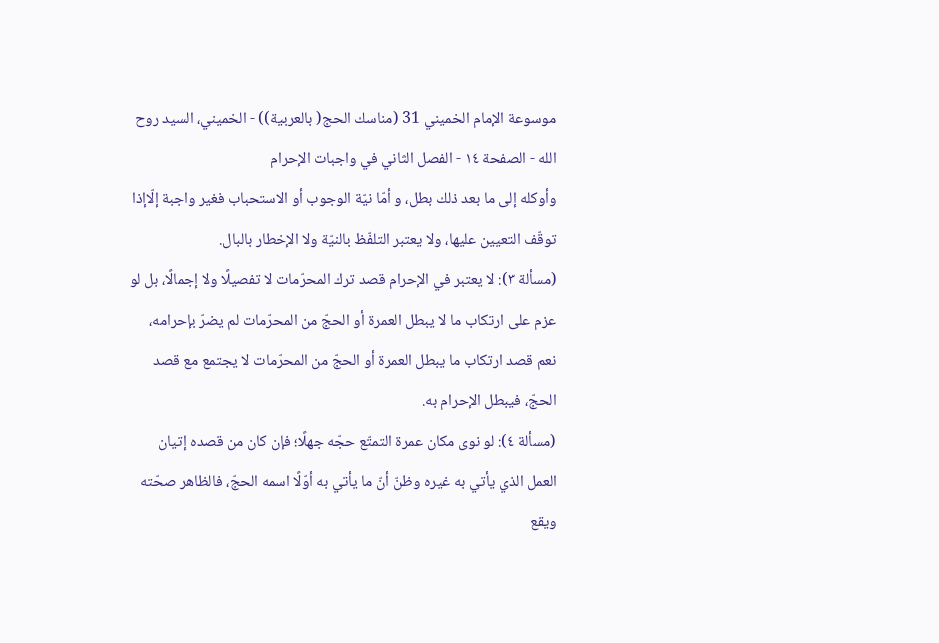موسوعة الإمام الخميني 31 (مناسك الحج( بالعربية)) - الخميني، السيد روح الله - الصفحة ١٤ - الفصل الثاني في واجبات الإحرام
وأوكله إلى ما بعد ذلك بطل، و أمّا نيّة الوجوب أو الاستحباب فغير واجبة إلّاإذا توقّف التعيين عليها، ولا يعتبر التلفّظ بالنيّة ولا الإخطار بالبال.
(مسألة ٣): لا يعتبر في الإحرام قصد ترك المحرّمات لا تفصيلًا ولا إجمالًا، بل لو عزم على ارتكاب ما لا يبطل العمرة أو الحجّ من المحرّمات لم يضرّ بإحرامه، نعم قصد ارتكاب ما يبطل العمرة أو الحجّ من المحرّمات لا يجتمع مع قصد الحجّ، فيبطل الإحرام به.
(مسألة ٤): لو نوى مكان عمرة التمتّع حجّه جهلًا؛ فإن كان من قصده إتيان العمل الذي يأتي به غيره وظنّ أنّ ما يأتي به أوّلًا اسمه الحجّ، فالظاهر صحّته ويقع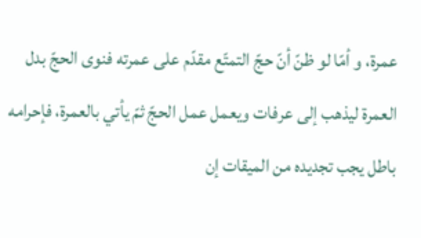عمرة، و أمّا لو ظنّ أنّ حجّ التمتّع مقدّم على عمرته فنوى الحجّ بدل العمرة ليذهب إلى عرفات ويعمل عمل الحجّ ثمّ يأتي بالعمرة، فإحرامه باطل يجب تجديده من الميقات إن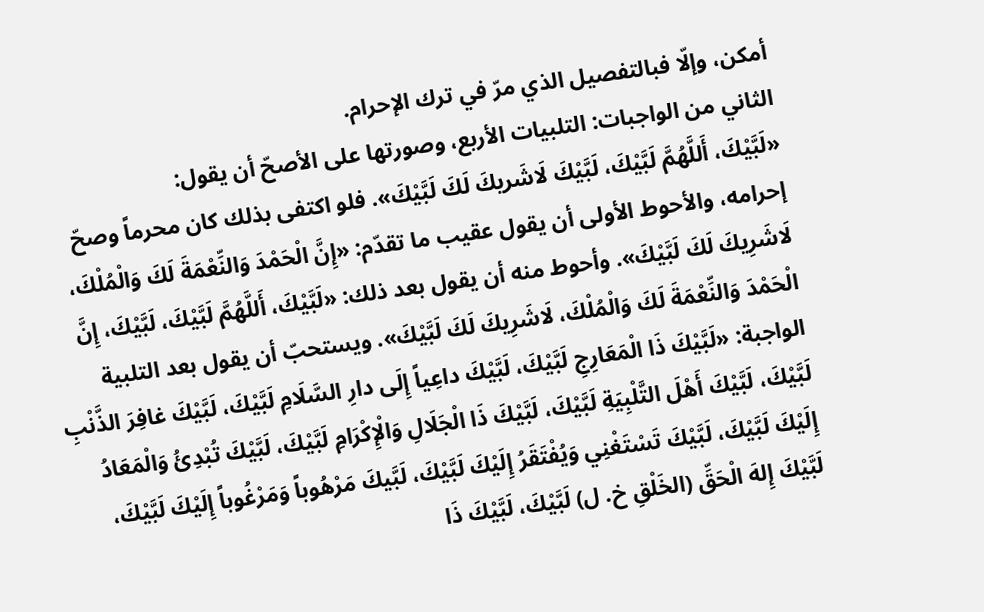أمكن، وإلّا فبالتفصيل الذي مرّ في ترك الإحرام.
الثاني من الواجبات: التلبيات الأربع، وصورتها على الأصحّ أن يقول:
«لَبَّيْكَ، أَللَّهُمَّ لَبَّيْكَ، لَبَّيْكَ لَاشَريكَ لَكَ لَبَّيْكَ». فلو اكتفى بذلك كان محرماً وصحّ إحرامه، والأحوط الأولى أن يقول عقيب ما تقدّم: «إِنَّ الْحَمْدَ وَالنِّعْمَةَ لَكَ وَالْمُلْكَ، لَاشَرِيكَ لَكَ لَبَّيْكَ». وأحوط منه أن يقول بعد ذلك: «لَبَّيْكَ، أَللَّهُمَّ لَبَّيْكَ، لَبَّيْكَ، إِنَّ الْحَمْدَ وَالنِّعْمَةَ لَكَ وَالْمُلْكَ، لَاشَرِيكَ لَكَ لَبَّيْكَ». ويستحبّ أن يقول بعد التلبية الواجبة: «لَبَّيْكَ ذَا الْمَعَارِجِ لَبَّيْكَ، لَبَّيْكَ داعِياً إِلَى دارِ السَّلَامِ لَبَّيْكَ، لَبَّيْكَ غافِرَ الذَّنْبِ لَبَّيْكَ، لَبَّيْكَ أَهْلَ التَّلْبِيَةِ لَبَّيْكَ، لَبَّيْكَ ذَا الْجَلَالِ وَالْإِكْرَامِ لَبَّيْكَ، لَبَّيْكَ تُبْدِئُ وَالْمَعَادُ إِلَيْكَ لَبَّيْكَ، لَبَّيْكَ تَسْتَغْنِي وَيُفْتَقَرُ إِلَيْكَ لَبَّيْكَ، لَبَّيكَ مَرْهُوباً وَمَرْغُوباً إِلَيْكَ لَبَّيْكَ، لَبَّيْكَ إِلهَ الْحَقِّ (الخَلْقِ خ. ل) لَبَّيْكَ، لَبَّيْكَ ذَا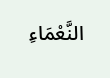النَّعْمَاءِ